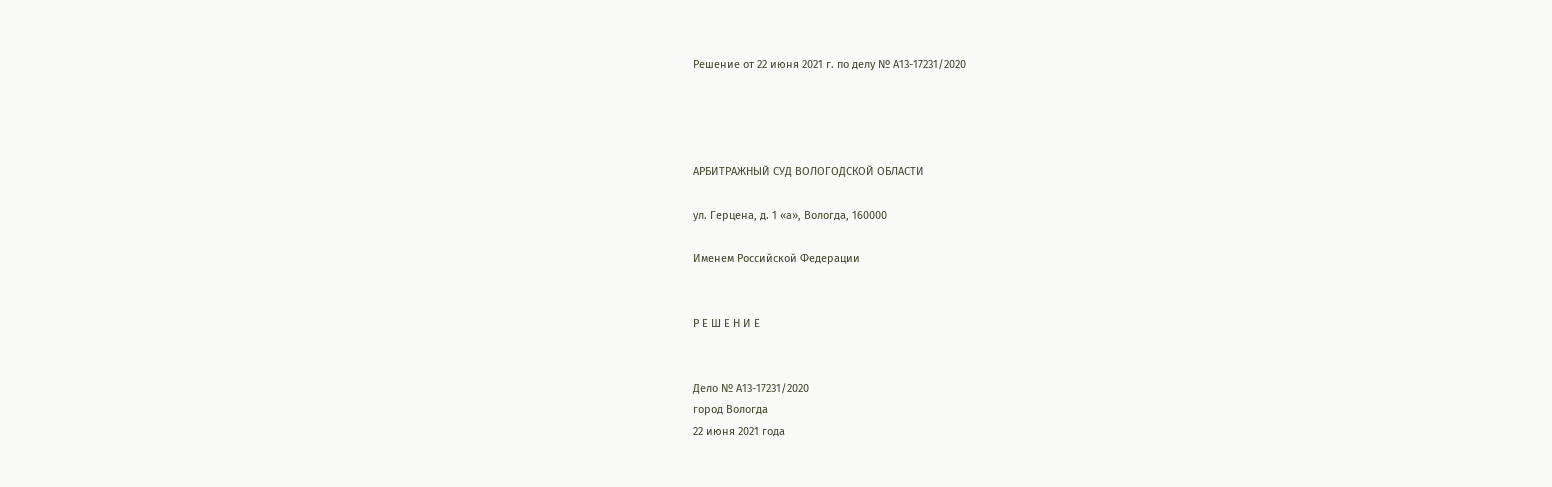Решение от 22 июня 2021 г. по делу № А13-17231/2020




АРБИТРАЖНЫЙ СУД ВОЛОГОДСКОЙ ОБЛАСТИ

ул. Герцена, д. 1 «а», Вологда, 160000

Именем Российской Федерации


Р Е Ш Е Н И Е


Дело № А13-17231/2020
город Вологда
22 июня 2021 года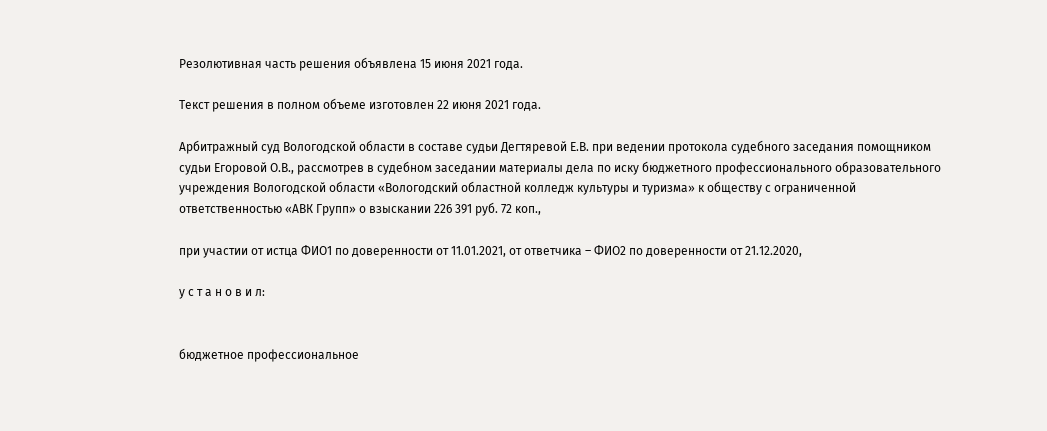Резолютивная часть решения объявлена 15 июня 2021 года.

Текст решения в полном объеме изготовлен 22 июня 2021 года.

Арбитражный суд Вологодской области в составе судьи Дегтяревой Е.В. при ведении протокола судебного заседания помощником судьи Егоровой О.В., рассмотрев в судебном заседании материалы дела по иску бюджетного профессионального образовательного учреждения Вологодской области «Вологодский областной колледж культуры и туризма» к обществу с ограниченной ответственностью «АВК Групп» о взыскании 226 391 руб. 72 коп.,

при участии от истца ФИО1 по доверенности от 11.01.2021, от ответчика – ФИО2 по доверенности от 21.12.2020,

у с т а н о в и л:


бюджетное профессиональное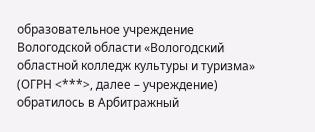образовательное учреждение Вологодской области «Вологодский областной колледж культуры и туризма» (ОГРН <***>, далее – учреждение) обратилось в Арбитражный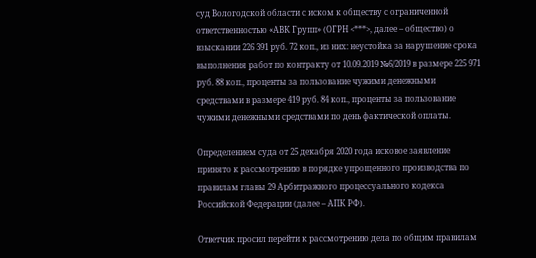суд Вологодской области с иском к обществу с ограниченной ответственностью «АВК Групп» (ОГРН <***>, далее – общество) о взыскании 226 391 руб. 72 коп., из них: неустойка за нарушение срока выполнения работ по контракту от 10.09.2019 №6/2019 в размере 225 971 руб. 88 коп., проценты за пользование чужими денежными средствами в размере 419 руб. 84 коп., проценты за пользование чужими денежными средствами по день фактической оплаты.

Определением суда от 25 декабря 2020 года исковое заявление принято к рассмотрению в порядке упрощенного производства по правилам главы 29 Арбитражного процессуального кодекса Российской Федерации (далее – АПК РФ).

Ответчик просил перейти к рассмотрению дела по общим правилам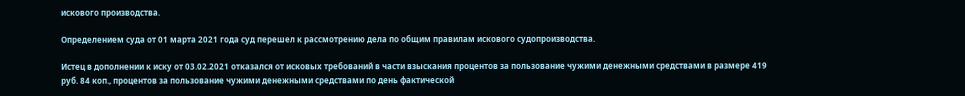искового производства.

Определением суда от 01 марта 2021 года суд перешел к рассмотрению дела по общим правилам искового судопроизводства.

Истец в дополнении к иску от 03.02.2021 отказался от исковых требований в части взыскания процентов за пользование чужими денежными средствами в размере 419 руб. 84 коп., процентов за пользование чужими денежными средствами по день фактической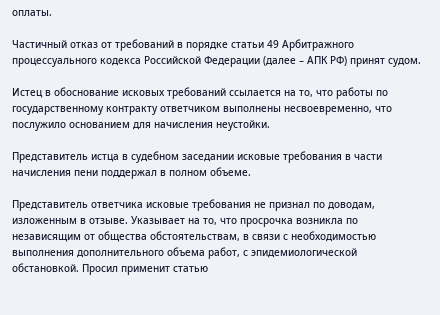оплаты.

Частичный отказ от требований в порядке статьи 49 Арбитражного процессуального кодекса Российской Федерации (далее – АПК РФ) принят судом.

Истец в обоснование исковых требований ссылается на то, что работы по государственному контракту ответчиком выполнены несвоевременно, что послужило основанием для начисления неустойки.

Представитель истца в судебном заседании исковые требования в части начисления пени поддержал в полном объеме.

Представитель ответчика исковые требования не признал по доводам, изложенным в отзыве. Указывает на то, что просрочка возникла по независящим от общества обстоятельствам, в связи с необходимостью выполнения дополнительного объема работ, с эпидемиологической обстановкой. Просил применит статью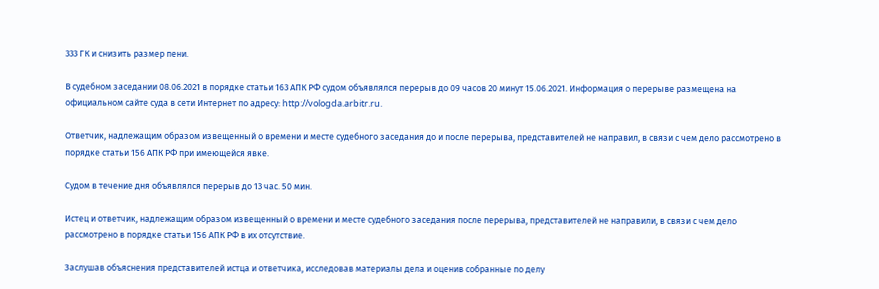333 ГК и снизить размер пени.

В судебном заседании 08.06.2021 в порядке статьи 163 АПК РФ судом объявлялся перерыв до 09 часов 20 минут 15.06.2021. Информация о перерыве размещена на официальном сайте суда в сети Интернет по адресу: http://vologda.arbitr.ru.

Ответчик, надлежащим образом извещенный о времени и месте судебного заседания до и после перерыва, представителей не направил, в связи с чем дело рассмотрено в порядке статьи 156 АПК РФ при имеющейся явке.

Судом в течение дня объявлялся перерыв до 13 час. 50 мин.

Истец и ответчик, надлежащим образом извещенный о времени и месте судебного заседания после перерыва, представителей не направили, в связи с чем дело рассмотрено в порядке статьи 156 АПК РФ в их отсутствие.

Заслушав объяснения представителей истца и ответчика, исследовав материалы дела и оценив собранные по делу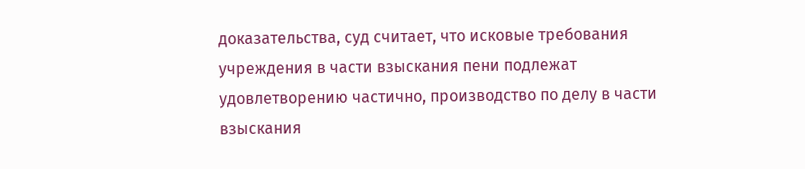доказательства, суд считает, что исковые требования учреждения в части взыскания пени подлежат удовлетворению частично, производство по делу в части взыскания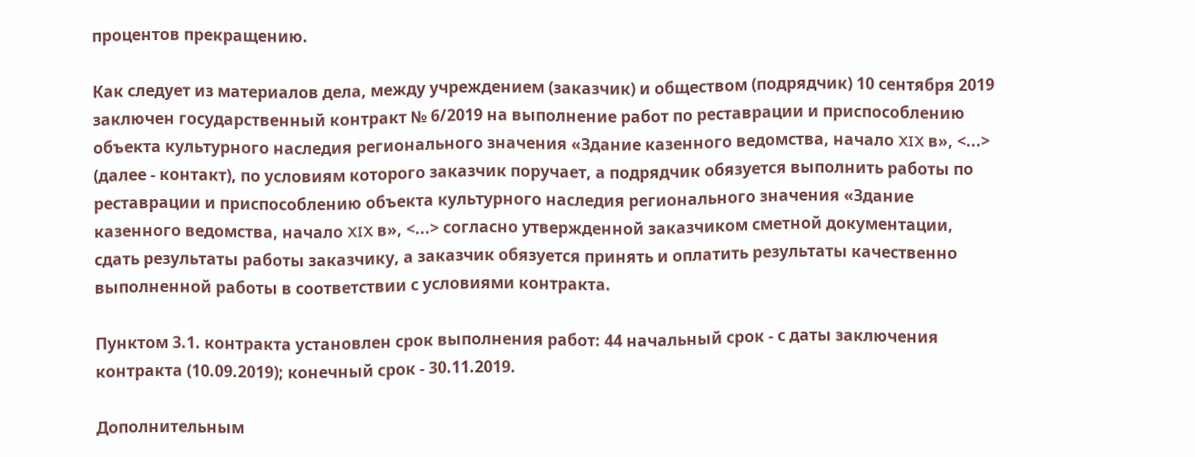процентов прекращению.

Как следует из материалов дела, между учреждением (заказчик) и обществом (подрядчик) 10 сентября 2019 заключен государственный контракт № 6/2019 на выполнение работ по реставрации и приспособлению объекта культурного наследия регионального значения «Здание казенного ведомства, начало XIX в», <...> (далее - контакт), по условиям которого заказчик поручает, а подрядчик обязуется выполнить работы по реставрации и приспособлению объекта культурного наследия регионального значения «Здание казенного ведомства, начало XIX в», <...> согласно утвержденной заказчиком сметной документации, сдать результаты работы заказчику, а заказчик обязуется принять и оплатить результаты качественно выполненной работы в соответствии с условиями контракта.

Пунктом 3.1. контракта установлен срок выполнения работ: 44 начальный срок - с даты заключения контракта (10.09.2019); конечный срок - 30.11.2019.

Дополнительным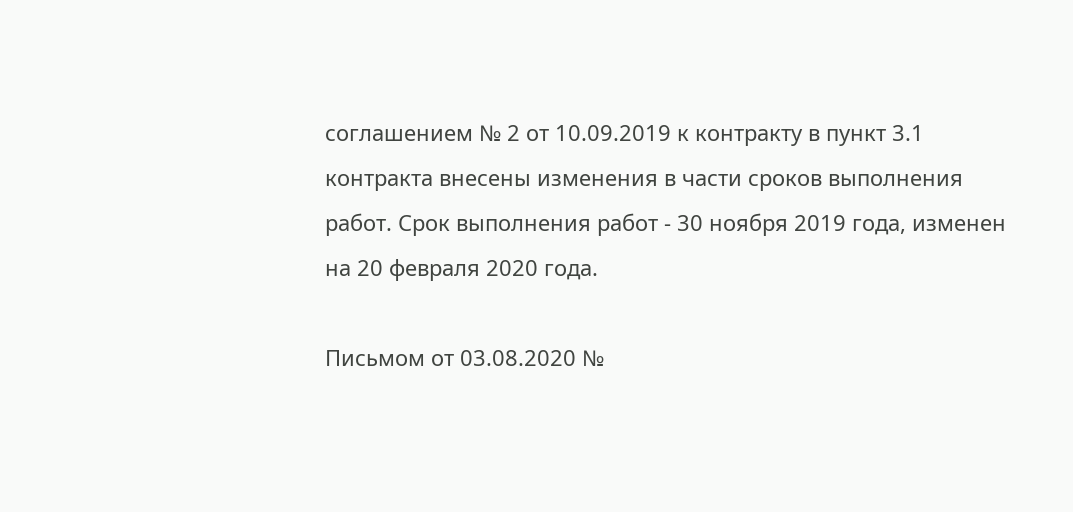соглашением № 2 от 10.09.2019 к контракту в пункт 3.1 контракта внесены изменения в части сроков выполнения работ. Срок выполнения работ - 30 ноября 2019 года, изменен на 20 февраля 2020 года.

Письмом от 03.08.2020 №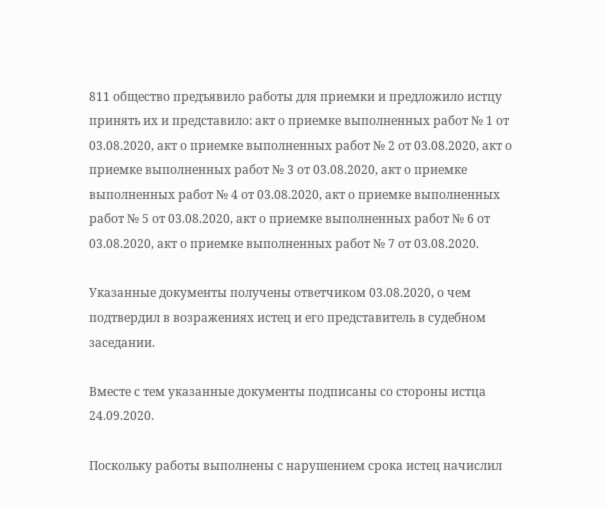811 общество предъявило работы для приемки и предложило истцу принять их и представило: акт о приемке выполненных работ № 1 от 03.08.2020, акт о приемке выполненных работ № 2 от 03.08.2020, акт о приемке выполненных работ № 3 от 03.08.2020, акт о приемке выполненных работ № 4 от 03.08.2020, акт о приемке выполненных работ № 5 от 03.08.2020, акт о приемке выполненных работ № 6 от 03.08.2020, акт о приемке выполненных работ № 7 от 03.08.2020.

Указанные документы получены ответчиком 03.08.2020, о чем подтвердил в возражениях истец и его представитель в судебном заседании.

Вместе с тем указанные документы подписаны со стороны истца 24.09.2020.

Поскольку работы выполнены с нарушением срока истец начислил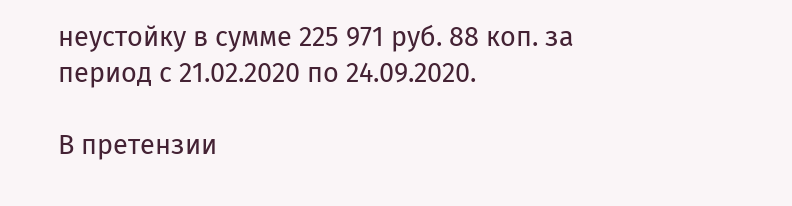неустойку в сумме 225 971 руб. 88 коп. за период с 21.02.2020 по 24.09.2020.

В претензии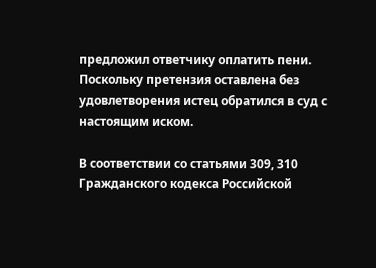предложил ответчику оплатить пени. Поскольку претензия оставлена без удовлетворения истец обратился в суд с настоящим иском.

В соответствии со статьями 309, 310 Гражданского кодекса Российской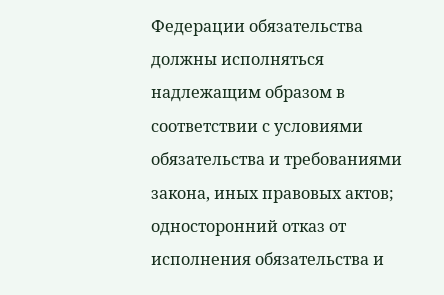Федерации обязательства должны исполняться надлежащим образом в соответствии с условиями обязательства и требованиями закона, иных правовых актов; односторонний отказ от исполнения обязательства и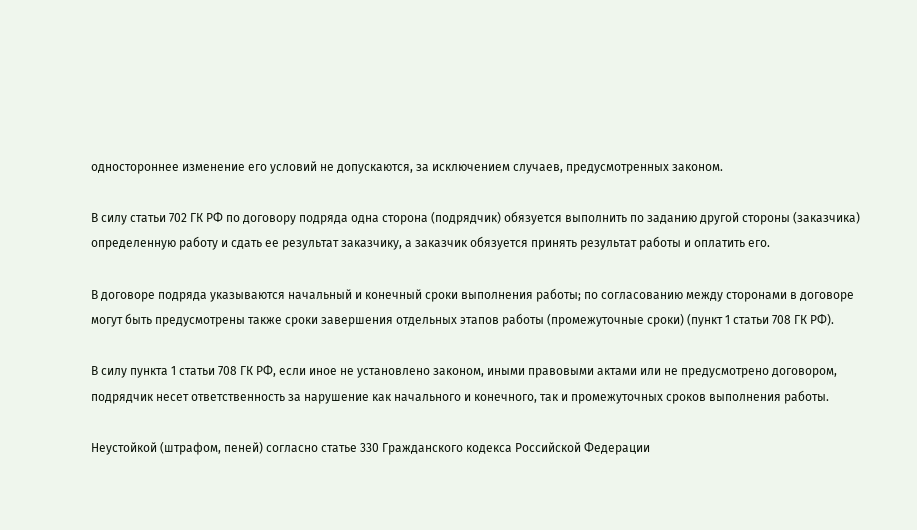одностороннее изменение его условий не допускаются, за исключением случаев, предусмотренных законом.

В силу статьи 702 ГК РФ по договору подряда одна сторона (подрядчик) обязуется выполнить по заданию другой стороны (заказчика) определенную работу и сдать ее результат заказчику, а заказчик обязуется принять результат работы и оплатить его.

В договоре подряда указываются начальный и конечный сроки выполнения работы; по согласованию между сторонами в договоре могут быть предусмотрены также сроки завершения отдельных этапов работы (промежуточные сроки) (пункт 1 статьи 708 ГК РФ).

В силу пункта 1 статьи 708 ГК РФ, если иное не установлено законом, иными правовыми актами или не предусмотрено договором, подрядчик несет ответственность за нарушение как начального и конечного, так и промежуточных сроков выполнения работы.

Неустойкой (штрафом, пеней) согласно статье 330 Гражданского кодекса Российской Федерации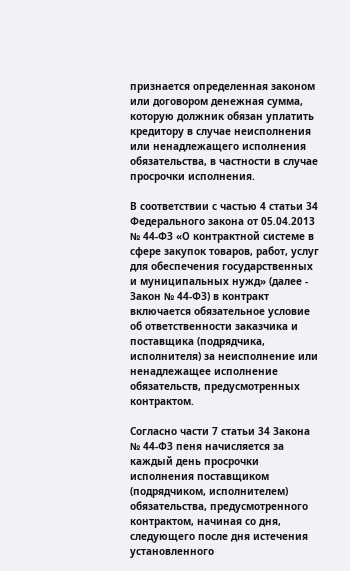признается определенная законом или договором денежная сумма, которую должник обязан уплатить кредитору в случае неисполнения или ненадлежащего исполнения обязательства, в частности в случае просрочки исполнения.

В соответствии с частью 4 статьи 34 Федерального закона от 05.04.2013 № 44-ФЗ «О контрактной системе в сфере закупок товаров, работ, услуг для обеспечения государственных и муниципальных нужд» (далее - Закон № 44-ФЗ) в контракт включается обязательное условие об ответственности заказчика и поставщика (подрядчика, исполнителя) за неисполнение или ненадлежащее исполнение обязательств, предусмотренных контрактом.

Согласно части 7 статьи 34 Закона № 44-ФЗ пеня начисляется за каждый день просрочки исполнения поставщиком (подрядчиком, исполнителем) обязательства, предусмотренного контрактом, начиная со дня, следующего после дня истечения установленного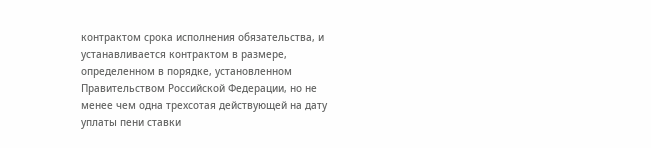контрактом срока исполнения обязательства, и устанавливается контрактом в размере, определенном в порядке, установленном Правительством Российской Федерации, но не менее чем одна трехсотая действующей на дату уплаты пени ставки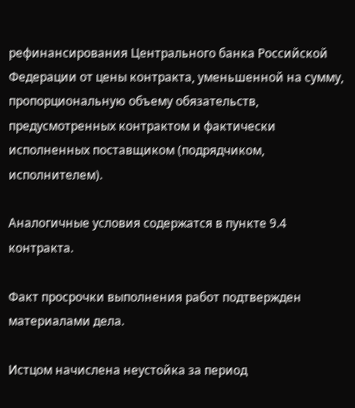рефинансирования Центрального банка Российской Федерации от цены контракта, уменьшенной на сумму, пропорциональную объему обязательств, предусмотренных контрактом и фактически исполненных поставщиком (подрядчиком, исполнителем).

Аналогичные условия содержатся в пункте 9.4 контракта.

Факт просрочки выполнения работ подтвержден материалами дела.

Истцом начислена неустойка за период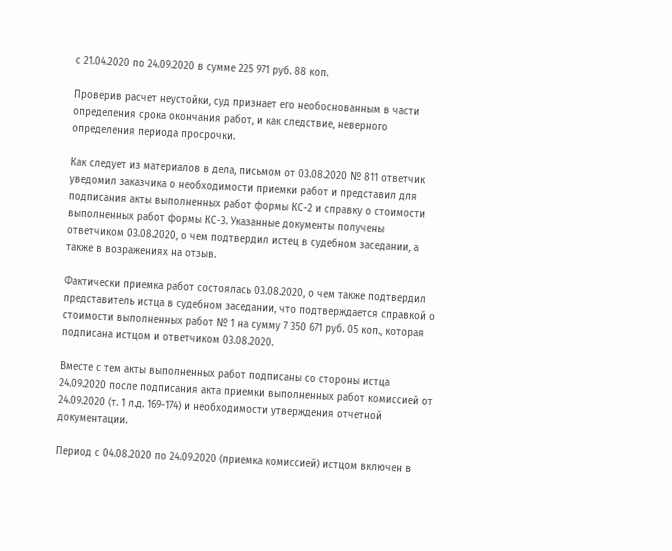с 21.04.2020 по 24.09.2020 в сумме 225 971 руб. 88 коп.

Проверив расчет неустойки, суд признает его необоснованным в части определения срока окончания работ, и как следствие, неверного определения периода просрочки.

Как следует из материалов в дела, письмом от 03.08.2020 № 811 ответчик уведомил заказчика о необходимости приемки работ и представил для подписания акты выполненных работ формы КС-2 и справку о стоимости выполненных работ формы КС-3. Указанные документы получены ответчиком 03.08.2020, о чем подтвердил истец в судебном заседании, а также в возражениях на отзыв.

Фактически приемка работ состоялась 03.08.2020, о чем также подтвердил представитель истца в судебном заседании, что подтверждается справкой о стоимости выполненных работ № 1 на сумму 7 350 671 руб. 05 коп., которая подписана истцом и ответчиком 03.08.2020.

Вместе с тем акты выполненных работ подписаны со стороны истца 24.09.2020 после подписания акта приемки выполненных работ комиссией от 24.09.2020 (т. 1 л.д. 169-174) и необходимости утверждения отчетной документации.

Период с 04.08.2020 по 24.09.2020 (приемка комиссией) истцом включен в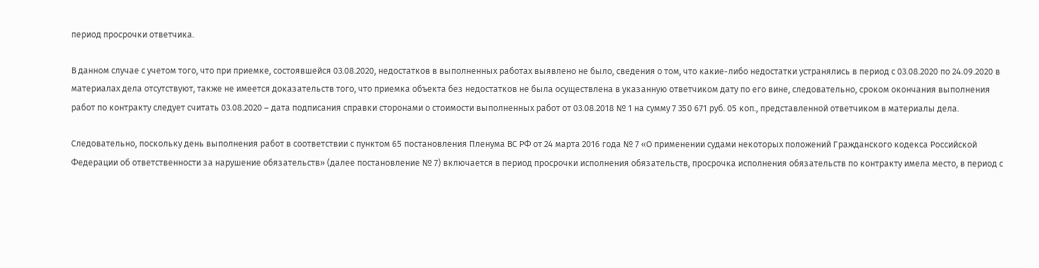период просрочки ответчика.

В данном случае с учетом того, что при приемке, состоявшейся 03.08.2020, недостатков в выполненных работах выявлено не было, сведения о том, что какие-либо недостатки устранялись в период с 03.08.2020 по 24.09.2020 в материалах дела отсутствуют, также не имеется доказательств того, что приемка объекта без недостатков не была осуществлена в указанную ответчиком дату по его вине, следовательно, сроком окончания выполнения работ по контракту следует считать 03.08.2020 – дата подписания справки сторонами о стоимости выполненных работ от 03.08.2018 № 1 на сумму 7 350 671 руб. 05 коп., представленной ответчиком в материалы дела.

Следовательно, поскольку день выполнения работ в соответствии с пунктом 65 постановления Пленума ВС РФ от 24 марта 2016 года № 7 «О применении судами некоторых положений Гражданского кодекса Российской Федерации об ответственности за нарушение обязательств» (далее постановление № 7) включается в период просрочки исполнения обязательств, просрочка исполнения обязательств по контракту имела место, в период с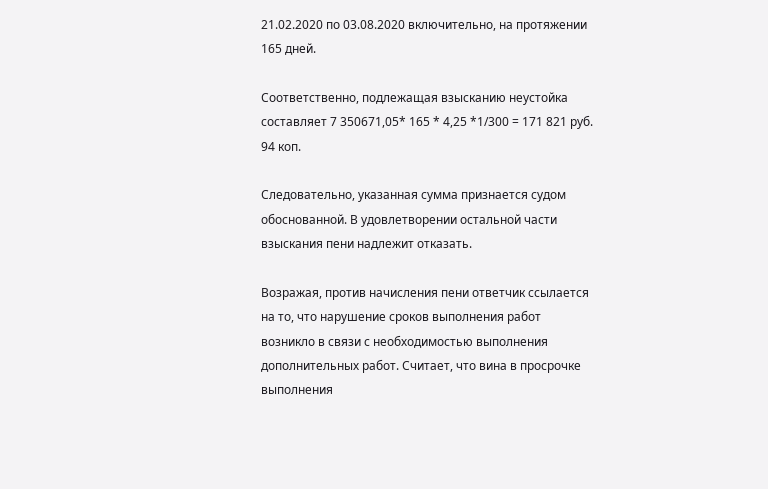21.02.2020 по 03.08.2020 включительно, на протяжении 165 дней.

Соответственно, подлежащая взысканию неустойка составляет 7 350671,05* 165 * 4,25 *1/300 = 171 821 руб. 94 коп.

Следовательно, указанная сумма признается судом обоснованной. В удовлетворении остальной части взыскания пени надлежит отказать.

Возражая, против начисления пени ответчик ссылается на то, что нарушение сроков выполнения работ возникло в связи с необходимостью выполнения дополнительных работ. Считает, что вина в просрочке выполнения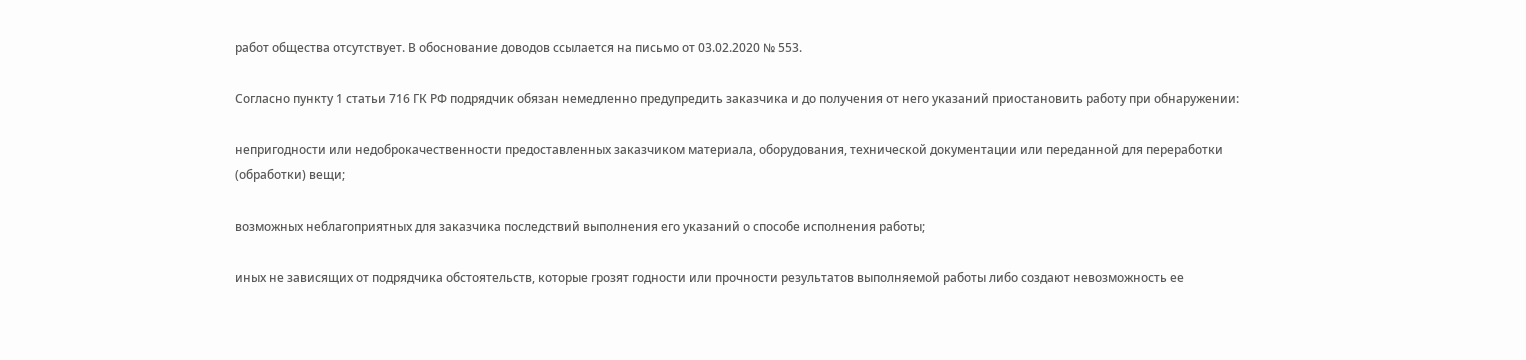работ общества отсутствует. В обоснование доводов ссылается на письмо от 03.02.2020 № 553.

Согласно пункту 1 статьи 716 ГК РФ подрядчик обязан немедленно предупредить заказчика и до получения от него указаний приостановить работу при обнаружении:

непригодности или недоброкачественности предоставленных заказчиком материала, оборудования, технической документации или переданной для переработки (обработки) вещи;

возможных неблагоприятных для заказчика последствий выполнения его указаний о способе исполнения работы;

иных не зависящих от подрядчика обстоятельств, которые грозят годности или прочности результатов выполняемой работы либо создают невозможность ее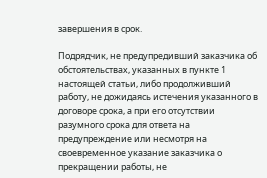завершения в срок.

Подрядчик, не предупредивший заказчика об обстоятельствах, указанных в пункте 1 настоящей статьи, либо продолживший работу, не дожидаясь истечения указанного в договоре срока, а при его отсутствии разумного срока для ответа на предупреждение или несмотря на своевременное указание заказчика о прекращении работы, не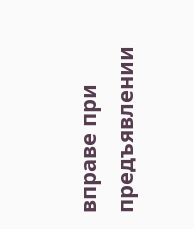вправе при предъявлении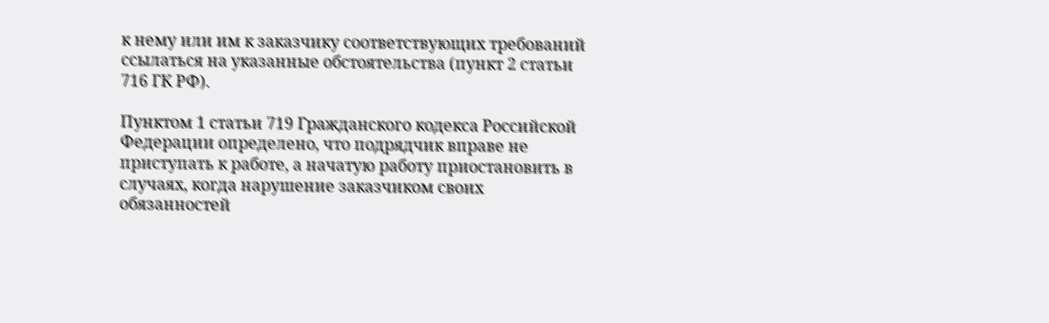к нему или им к заказчику соответствующих требований ссылаться на указанные обстоятельства (пункт 2 статьи 716 ГК РФ).

Пунктом 1 статьи 719 Гражданского кодекса Российской Федерации определено, что подрядчик вправе не приступать к работе, а начатую работу приостановить в случаях, когда нарушение заказчиком своих обязанностей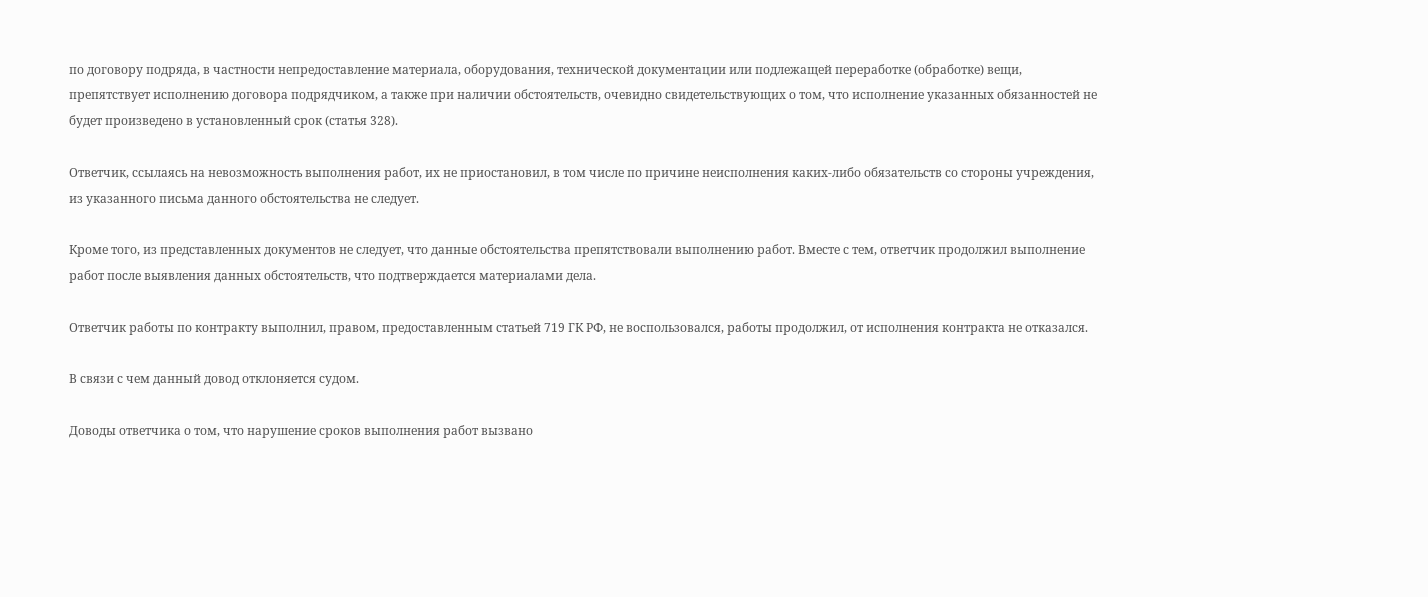по договору подряда, в частности непредоставление материала, оборудования, технической документации или подлежащей переработке (обработке) вещи, препятствует исполнению договора подрядчиком, а также при наличии обстоятельств, очевидно свидетельствующих о том, что исполнение указанных обязанностей не будет произведено в установленный срок (статья 328).

Ответчик, ссылаясь на невозможность выполнения работ, их не приостановил, в том числе по причине неисполнения каких-либо обязательств со стороны учреждения, из указанного письма данного обстоятельства не следует.

Кроме того, из представленных документов не следует, что данные обстоятельства препятствовали выполнению работ. Вместе с тем, ответчик продолжил выполнение работ после выявления данных обстоятельств, что подтверждается материалами дела.

Ответчик работы по контракту выполнил, правом, предоставленным статьей 719 ГК РФ, не воспользовался, работы продолжил, от исполнения контракта не отказался.

В связи с чем данный довод отклоняется судом.

Доводы ответчика о том, что нарушение сроков выполнения работ вызвано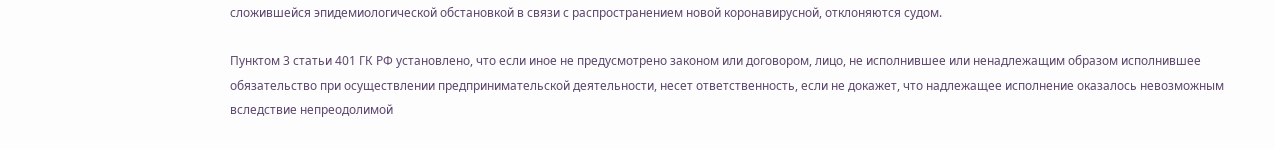сложившейся эпидемиологической обстановкой в связи с распространением новой коронавирусной, отклоняются судом.

Пунктом 3 статьи 401 ГК РФ установлено, что если иное не предусмотрено законом или договором, лицо, не исполнившее или ненадлежащим образом исполнившее обязательство при осуществлении предпринимательской деятельности, несет ответственность, если не докажет, что надлежащее исполнение оказалось невозможным вследствие непреодолимой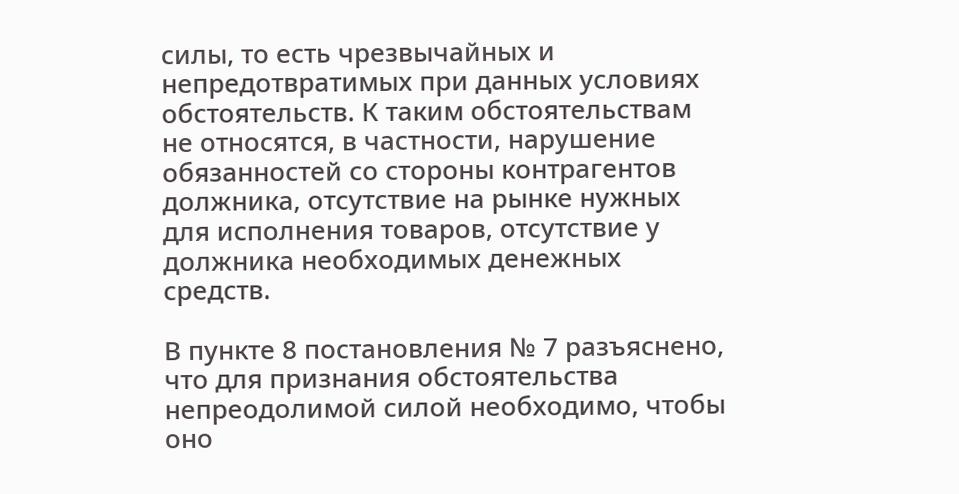силы, то есть чрезвычайных и непредотвратимых при данных условиях обстоятельств. К таким обстоятельствам не относятся, в частности, нарушение обязанностей со стороны контрагентов должника, отсутствие на рынке нужных для исполнения товаров, отсутствие у должника необходимых денежных средств.

В пункте 8 постановления № 7 разъяснено, что для признания обстоятельства непреодолимой силой необходимо, чтобы оно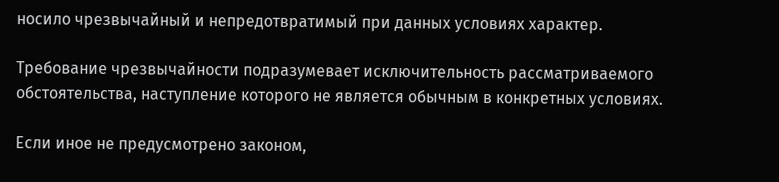носило чрезвычайный и непредотвратимый при данных условиях характер.

Требование чрезвычайности подразумевает исключительность рассматриваемого обстоятельства, наступление которого не является обычным в конкретных условиях.

Если иное не предусмотрено законом,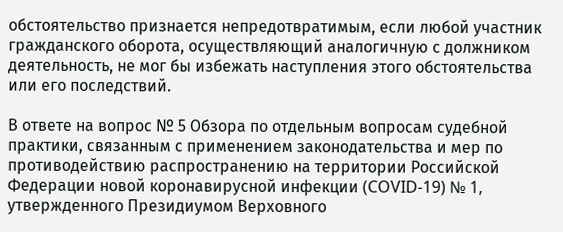обстоятельство признается непредотвратимым, если любой участник гражданского оборота, осуществляющий аналогичную с должником деятельность, не мог бы избежать наступления этого обстоятельства или его последствий.

В ответе на вопрос № 5 Обзора по отдельным вопросам судебной практики, связанным с применением законодательства и мер по противодействию распространению на территории Российской Федерации новой коронавирусной инфекции (COVID-19) № 1, утвержденного Президиумом Верховного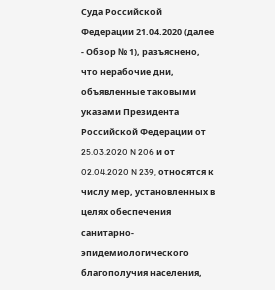Суда Российской Федерации 21.04.2020 (далее - Обзор № 1), разъяснено, что нерабочие дни, объявленные таковыми указами Президента Российской Федерации от 25.03.2020 N 206 и от 02.04.2020 N 239, относятся к числу мер, установленных в целях обеспечения санитарно-эпидемиологического благополучия населения,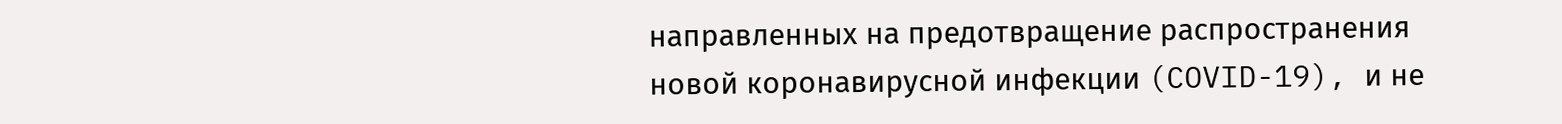направленных на предотвращение распространения новой коронавирусной инфекции (COVID-19), и не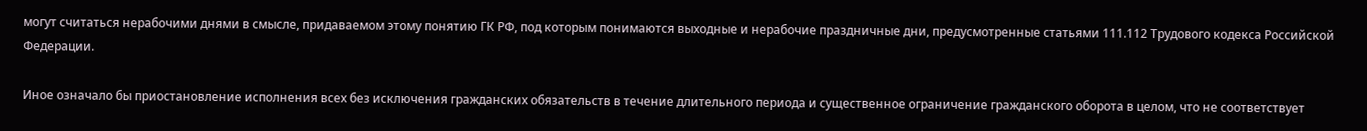могут считаться нерабочими днями в смысле, придаваемом этому понятию ГК РФ, под которым понимаются выходные и нерабочие праздничные дни, предусмотренные статьями 111.112 Трудового кодекса Российской Федерации.

Иное означало бы приостановление исполнения всех без исключения гражданских обязательств в течение длительного периода и существенное ограничение гражданского оборота в целом, что не соответствует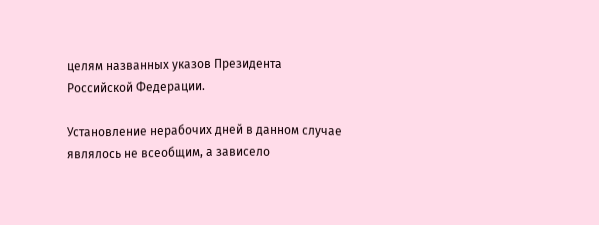целям названных указов Президента Российской Федерации.

Установление нерабочих дней в данном случае являлось не всеобщим, а зависело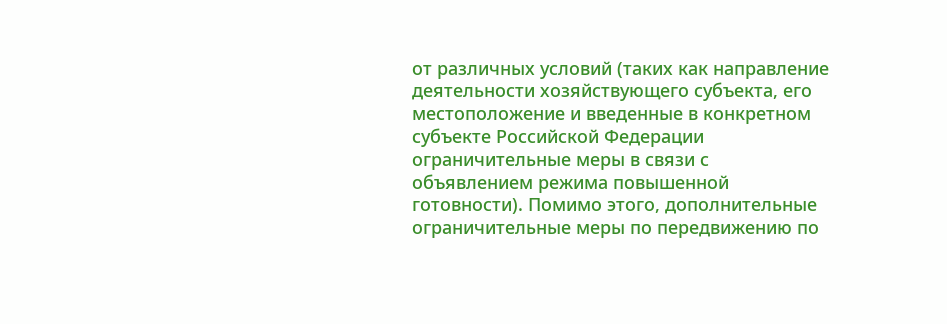от различных условий (таких как направление деятельности хозяйствующего субъекта, его местоположение и введенные в конкретном субъекте Российской Федерации ограничительные меры в связи с объявлением режима повышенной готовности). Помимо этого, дополнительные ограничительные меры по передвижению по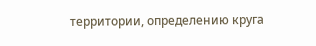территории, определению круга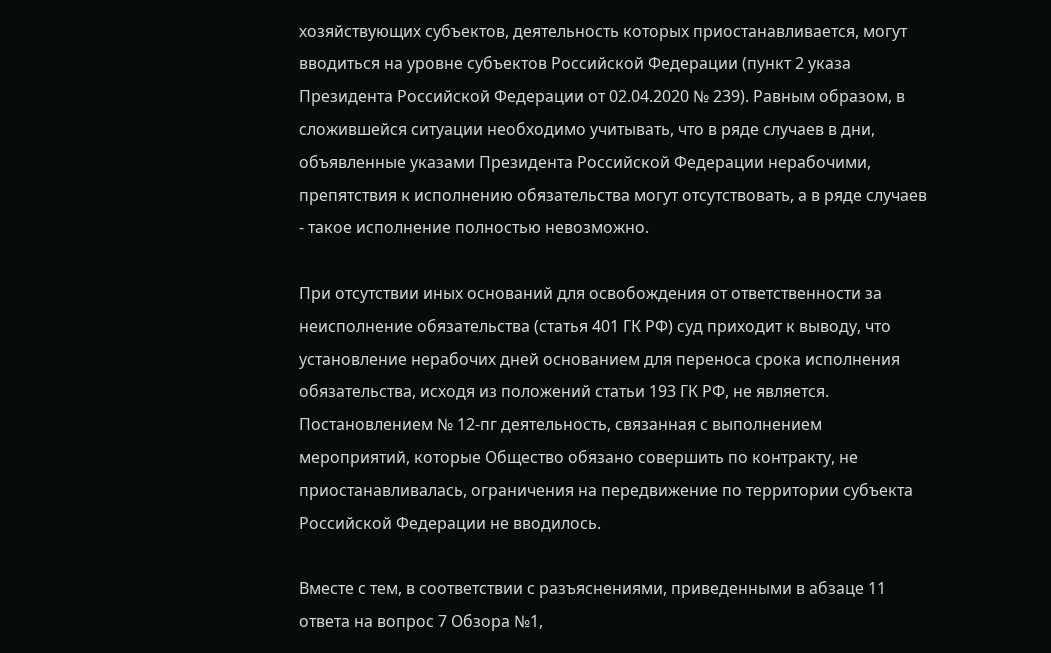хозяйствующих субъектов, деятельность которых приостанавливается, могут вводиться на уровне субъектов Российской Федерации (пункт 2 указа Президента Российской Федерации от 02.04.2020 № 239). Равным образом, в сложившейся ситуации необходимо учитывать, что в ряде случаев в дни, объявленные указами Президента Российской Федерации нерабочими, препятствия к исполнению обязательства могут отсутствовать, а в ряде случаев - такое исполнение полностью невозможно.

При отсутствии иных оснований для освобождения от ответственности за неисполнение обязательства (статья 401 ГК РФ) суд приходит к выводу, что установление нерабочих дней основанием для переноса срока исполнения обязательства, исходя из положений статьи 193 ГК РФ, не является. Постановлением № 12-пг деятельность, связанная с выполнением мероприятий, которые Общество обязано совершить по контракту, не приостанавливалась, ограничения на передвижение по территории субъекта Российской Федерации не вводилось.

Вместе с тем, в соответствии с разъяснениями, приведенными в абзаце 11 ответа на вопрос 7 Обзора №1,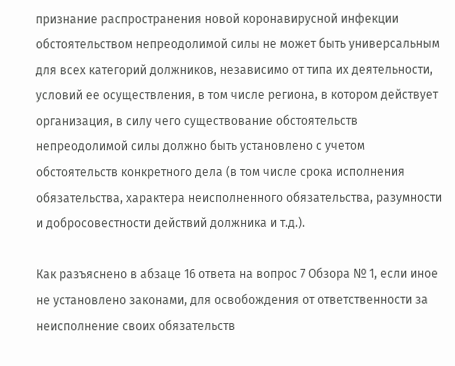признание распространения новой коронавирусной инфекции обстоятельством непреодолимой силы не может быть универсальным для всех категорий должников, независимо от типа их деятельности, условий ее осуществления, в том числе региона, в котором действует организация, в силу чего существование обстоятельств непреодолимой силы должно быть установлено с учетом обстоятельств конкретного дела (в том числе срока исполнения обязательства, характера неисполненного обязательства, разумности и добросовестности действий должника и т.д.).

Как разъяснено в абзаце 16 ответа на вопрос 7 Обзора № 1, если иное не установлено законами, для освобождения от ответственности за неисполнение своих обязательств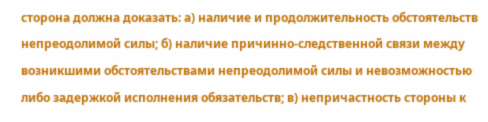сторона должна доказать: а) наличие и продолжительность обстоятельств непреодолимой силы; б) наличие причинно-следственной связи между возникшими обстоятельствами непреодолимой силы и невозможностью либо задержкой исполнения обязательств; в) непричастность стороны к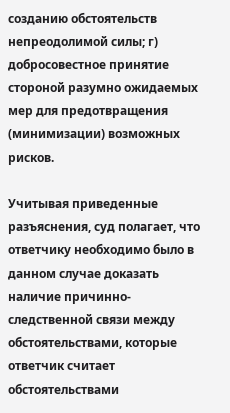созданию обстоятельств непреодолимой силы; г) добросовестное принятие стороной разумно ожидаемых мер для предотвращения (минимизации) возможных рисков.

Учитывая приведенные разъяснения, суд полагает, что ответчику необходимо было в данном случае доказать наличие причинно-следственной связи между обстоятельствами, которые ответчик считает обстоятельствами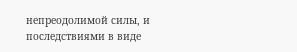непреодолимой силы, и последствиями в виде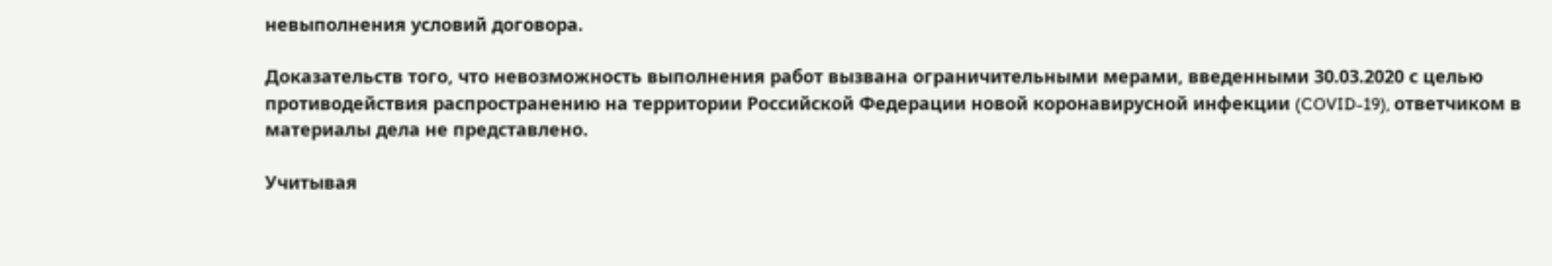невыполнения условий договора.

Доказательств того, что невозможность выполнения работ вызвана ограничительными мерами, введенными 30.03.2020 с целью противодействия распространению на территории Российской Федерации новой коронавирусной инфекции (COVID-19), ответчиком в материалы дела не представлено.

Учитывая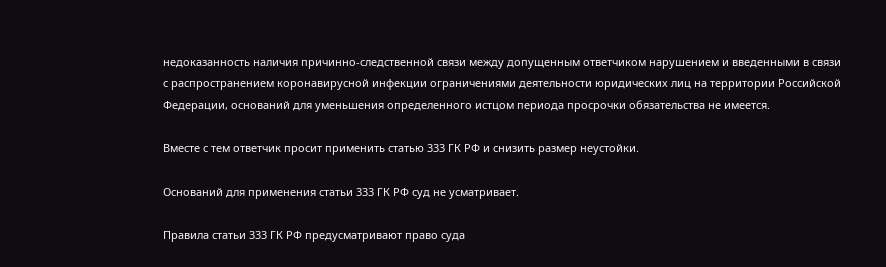недоказанность наличия причинно-следственной связи между допущенным ответчиком нарушением и введенными в связи с распространением коронавирусной инфекции ограничениями деятельности юридических лиц на территории Российской Федерации, оснований для уменьшения определенного истцом периода просрочки обязательства не имеется.

Вместе с тем ответчик просит применить статью 333 ГК РФ и снизить размер неустойки.

Оснований для применения статьи 333 ГК РФ суд не усматривает.

Правила статьи 333 ГК РФ предусматривают право суда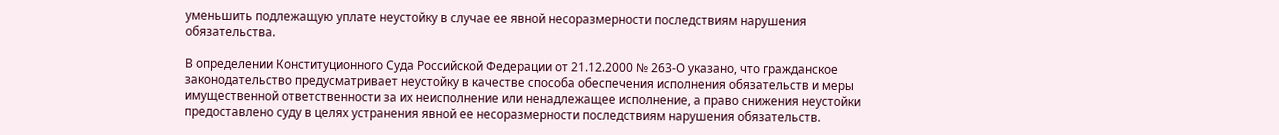уменьшить подлежащую уплате неустойку в случае ее явной несоразмерности последствиям нарушения обязательства.

В определении Конституционного Суда Российской Федерации от 21.12.2000 № 263-О указано, что гражданское законодательство предусматривает неустойку в качестве способа обеспечения исполнения обязательств и меры имущественной ответственности за их неисполнение или ненадлежащее исполнение, а право снижения неустойки предоставлено суду в целях устранения явной ее несоразмерности последствиям нарушения обязательств.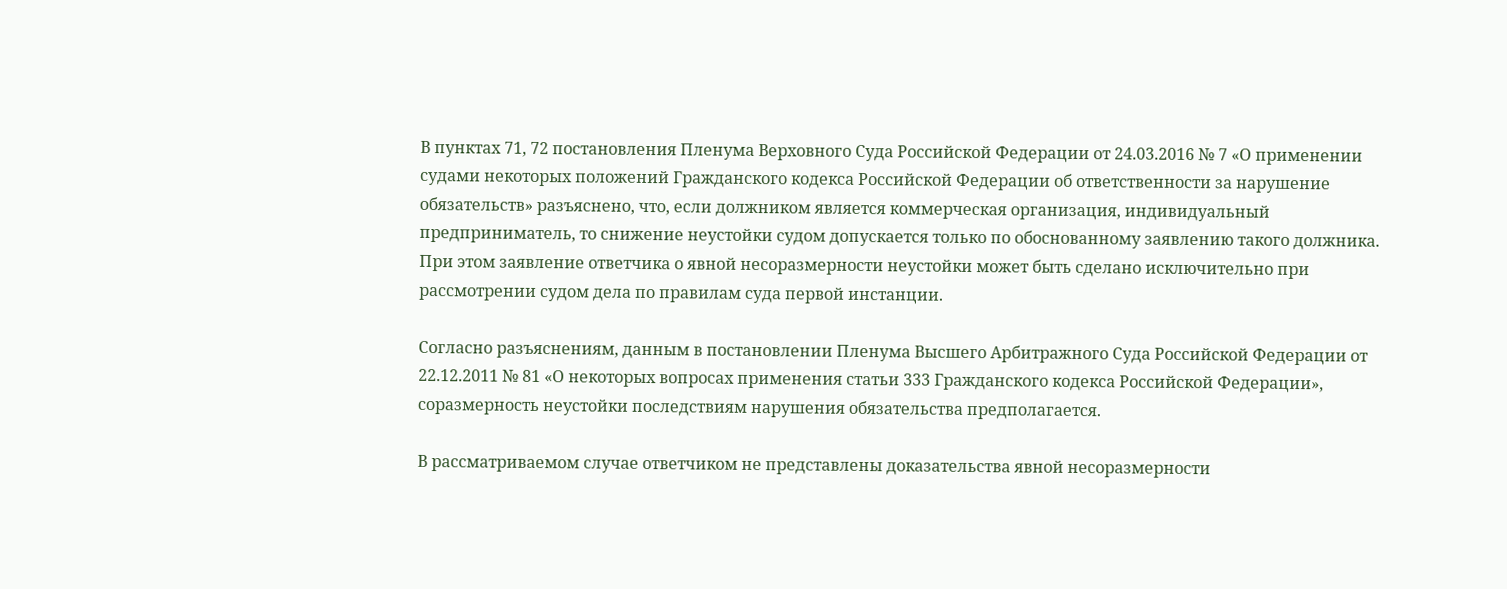В пунктах 71, 72 постановления Пленума Верховного Суда Российской Федерации от 24.03.2016 № 7 «О применении судами некоторых положений Гражданского кодекса Российской Федерации об ответственности за нарушение обязательств» разъяснено, что, если должником является коммерческая организация, индивидуальный предприниматель, то снижение неустойки судом допускается только по обоснованному заявлению такого должника. При этом заявление ответчика о явной несоразмерности неустойки может быть сделано исключительно при рассмотрении судом дела по правилам суда первой инстанции.

Согласно разъяснениям, данным в постановлении Пленума Высшего Арбитражного Суда Российской Федерации от 22.12.2011 № 81 «О некоторых вопросах применения статьи 333 Гражданского кодекса Российской Федерации», соразмерность неустойки последствиям нарушения обязательства предполагается.

В рассматриваемом случае ответчиком не представлены доказательства явной несоразмерности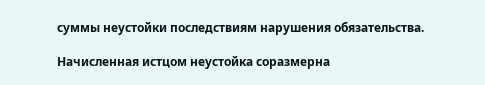суммы неустойки последствиям нарушения обязательства.

Начисленная истцом неустойка соразмерна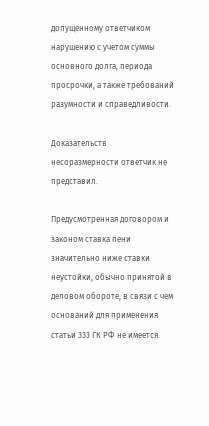допущенному ответчиком нарушению с учетом суммы основного долга, периода просрочки, а также требований разумности и справедливости.

Доказательств несоразмерности ответчик не представил.

Предусмотренная договором и законом ставка пени значительно ниже ставки неустойки, обычно принятой в деловом обороте, в связи с чем оснований для применения статьи 333 ГК РФ не имеется.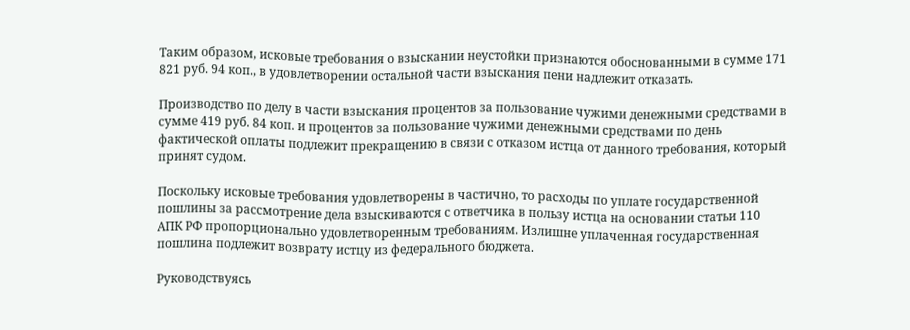Таким образом, исковые требования о взыскании неустойки признаются обоснованными в сумме 171 821 руб. 94 коп., в удовлетворении остальной части взыскания пени надлежит отказать.

Производство по делу в части взыскания процентов за пользование чужими денежными средствами в сумме 419 руб. 84 коп. и процентов за пользование чужими денежными средствами по день фактической оплаты подлежит прекращению в связи с отказом истца от данного требования, который принят судом.

Поскольку исковые требования удовлетворены в частично, то расходы по уплате государственной пошлины за рассмотрение дела взыскиваются с ответчика в пользу истца на основании статьи 110 АПК РФ пропорционально удовлетворенным требованиям. Излишне уплаченная государственная пошлина подлежит возврату истцу из федерального бюджета.

Руководствуясь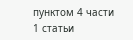пунктом 4 части 1 статьи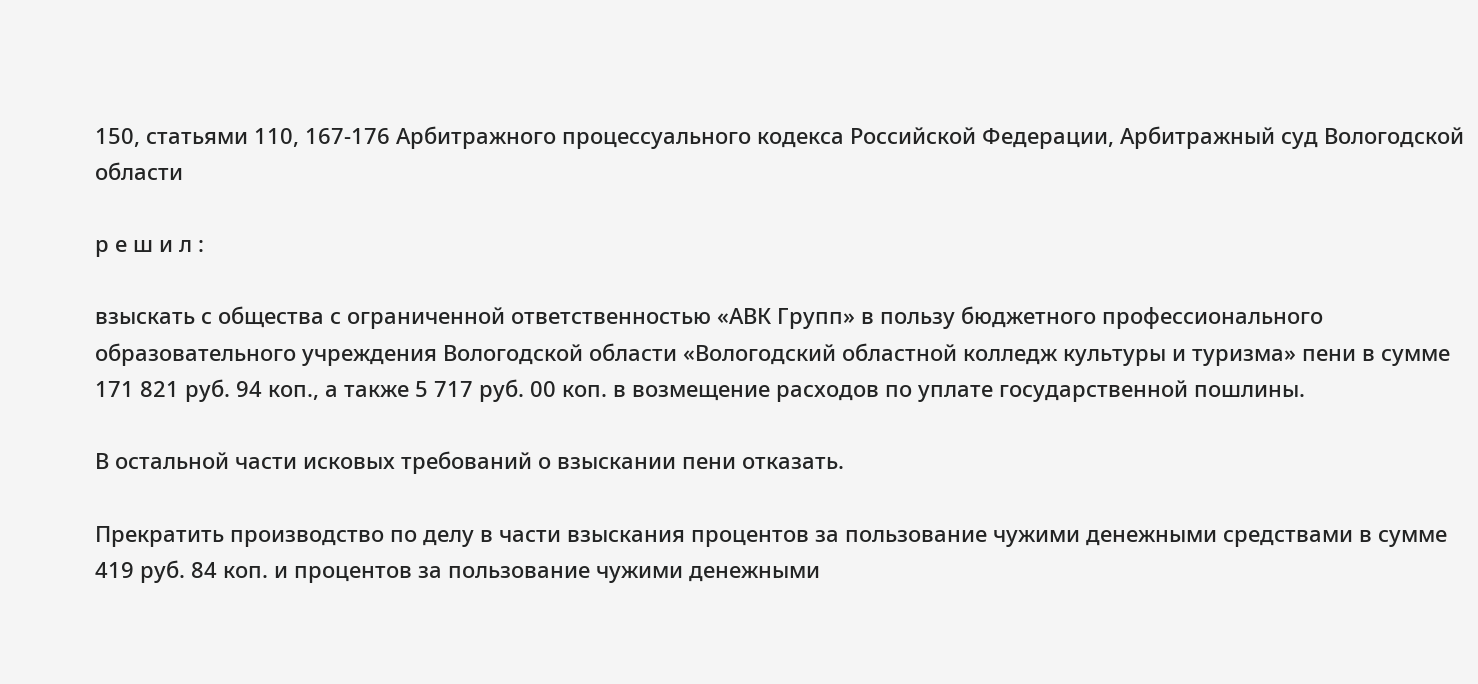150, статьями 110, 167-176 Арбитражного процессуального кодекса Российской Федерации, Арбитражный суд Вологодской области

р е ш и л :

взыскать с общества с ограниченной ответственностью «АВК Групп» в пользу бюджетного профессионального образовательного учреждения Вологодской области «Вологодский областной колледж культуры и туризма» пени в сумме 171 821 руб. 94 коп., а также 5 717 руб. 00 коп. в возмещение расходов по уплате государственной пошлины.

В остальной части исковых требований о взыскании пени отказать.

Прекратить производство по делу в части взыскания процентов за пользование чужими денежными средствами в сумме 419 руб. 84 коп. и процентов за пользование чужими денежными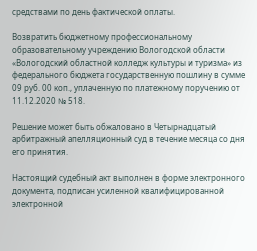средствами по день фактической оплаты.

Возвратить бюджетному профессиональному образовательному учреждению Вологодской области «Вологодский областной колледж культуры и туризма» из федерального бюджета государственную пошлину в сумме 09 руб. 00 коп., уплаченную по платежному поручению от 11.12.2020 № 518.

Решение может быть обжаловано в Четырнадцатый арбитражный апелляционный суд в течение месяца со дня его принятия.

Настоящий судебный акт выполнен в форме электронного документа, подписан усиленной квалифицированной электронной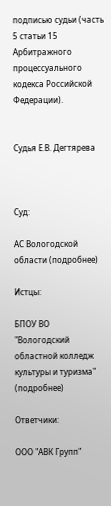подписью судьи (часть 5 статьи 15 Арбитражного процессуального кодекса Российской Федерации).


Судья Е.В. Дегтярева



Суд:

АС Вологодской области (подробнее)

Истцы:

БПОУ ВО "Вологодский областной колледж культуры и туризма" (подробнее)

Ответчики:

ООО "АВК Групп"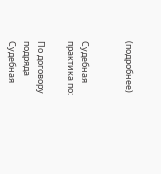(подробнее)


Судебная практика по:

По договору подряда
Судебная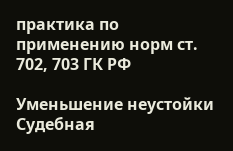практика по применению норм ст. 702, 703 ГК РФ

Уменьшение неустойки
Судебная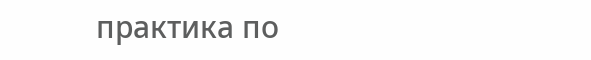практика по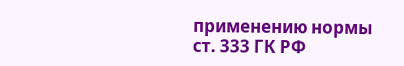применению нормы ст. 333 ГК РФ